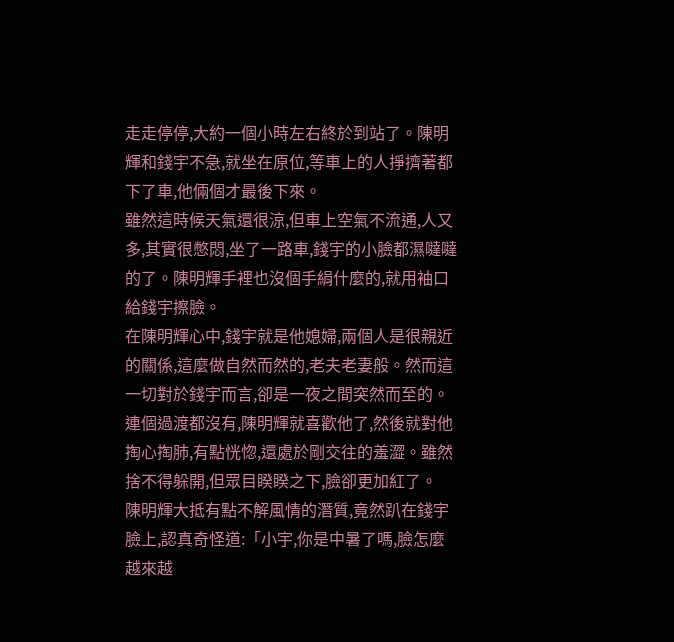走走停停,大約一個小時左右終於到站了。陳明輝和錢宇不急,就坐在原位,等車上的人掙擠著都下了車,他倆個才最後下來。
雖然這時候天氣還很涼,但車上空氣不流通,人又多,其實很憋悶,坐了一路車,錢宇的小臉都濕噠噠的了。陳明輝手裡也沒個手絹什麼的,就用袖口給錢宇擦臉。
在陳明輝心中,錢宇就是他媳婦,兩個人是很親近的關係,這麼做自然而然的,老夫老妻般。然而這一切對於錢宇而言,卻是一夜之間突然而至的。連個過渡都沒有,陳明輝就喜歡他了,然後就對他掏心掏肺,有點恍惚,還處於剛交往的羞澀。雖然捨不得躲開,但眾目睽睽之下,臉卻更加紅了。
陳明輝大抵有點不解風情的潛質,竟然趴在錢宇臉上,認真奇怪道:「小宇,你是中暑了嗎,臉怎麼越來越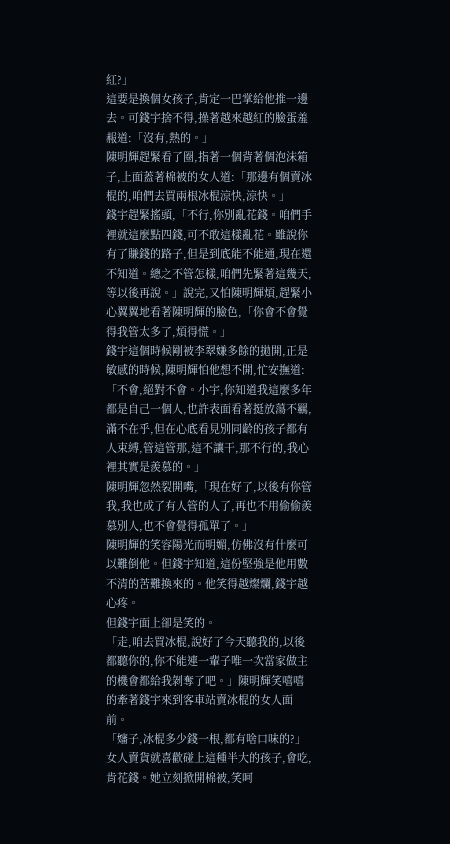紅?」
這要是換個女孩子,肯定一巴掌給他推一邊去。可錢宇捨不得,操著越來越紅的臉蛋羞赧道:「沒有,熱的。」
陳明輝趕緊看了圈,指著一個背著個泡沫箱子,上面蓋著棉被的女人道:「那邊有個賣冰棍的,咱們去買兩根冰棍涼快,涼快。」
錢宇趕緊搖頭,「不行,你別亂花錢。咱們手裡就這麼點四錢,可不敢這樣亂花。雖說你有了賺錢的路子,但是到底能不能通,現在還不知道。總之不管怎樣,咱們先緊著這幾天,等以後再說。」說完,又怕陳明輝煩,趕緊小心翼翼地看著陳明輝的臉色,「你會不會覺得我管太多了,煩得慌。」
錢宇這個時候剛被李翠嫌多餘的拋開,正是敏感的時候,陳明輝怕他想不開,忙安撫道:「不會,絕對不會。小宇,你知道我這麼多年都是自己一個人,也許表面看著挺放蕩不羈,滿不在乎,但在心底看見別同齡的孩子都有人束縛,管這管那,這不讓干,那不行的,我心裡其實是羨慕的。」
陳明輝忽然裂開嘴,「現在好了,以後有你管我,我也成了有人管的人了,再也不用偷偷羨慕別人,也不會覺得孤單了。」
陳明輝的笑容陽光而明媚,仿佛沒有什麼可以難倒他。但錢宇知道,這份堅強是他用數不清的苦難換來的。他笑得越燦爛,錢宇越心疼。
但錢宇面上卻是笑的。
「走,咱去買冰棍,說好了今天聽我的,以後都聽你的,你不能連一輩子唯一次當家做主的機會都給我剝奪了吧。」陳明輝笑嘻嘻的牽著錢宇來到客車站賣冰棍的女人面前。
「嬸子,冰棍多少錢一根,都有啥口味的?」
女人賣貨就喜歡碰上這種半大的孩子,會吃,肯花錢。她立刻掀開棉被,笑呵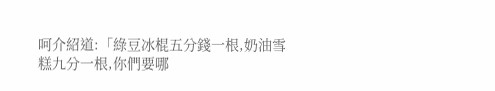呵介紹道:「綠豆冰棍五分錢一根,奶油雪糕九分一根,你們要哪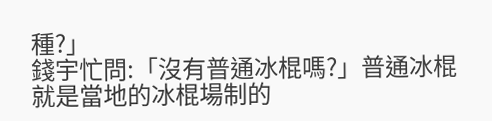種?」
錢宇忙問:「沒有普通冰棍嗎?」普通冰棍就是當地的冰棍場制的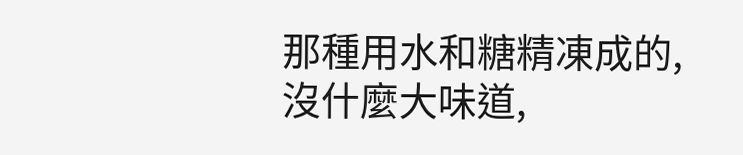那種用水和糖精凍成的,沒什麼大味道,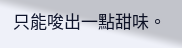只能唆出一點甜味。